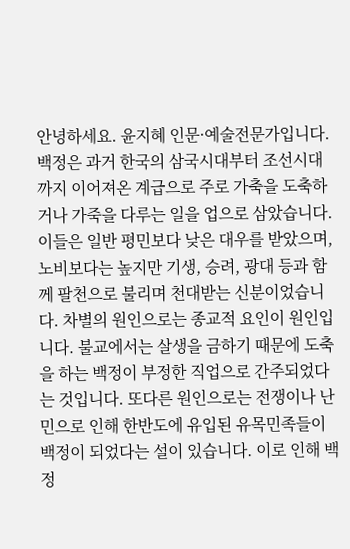안녕하세요. 윤지혜 인문·예술전문가입니다. 백정은 과거 한국의 삼국시대부터 조선시대까지 이어져온 계급으로 주로 가축을 도축하거나 가죽을 다루는 일을 업으로 삼았습니다. 이들은 일반 평민보다 낮은 대우를 받았으며, 노비보다는 높지만 기생, 승려, 광대 등과 함께 팔천으로 불리며 천대받는 신분이었습니다. 차별의 원인으로는 종교적 요인이 원인입니다. 불교에서는 살생을 금하기 때문에 도축을 하는 백정이 부정한 직업으로 간주되었다는 것입니다. 또다른 원인으로는 전쟁이나 난민으로 인해 한반도에 유입된 유목민족들이 백정이 되었다는 설이 있습니다. 이로 인해 백정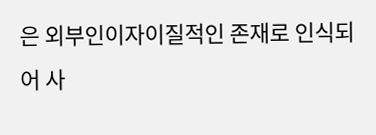은 외부인이자이질적인 존재로 인식되어 사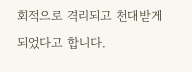회적으로 격리되고 천대받게 되었다고 합니다.